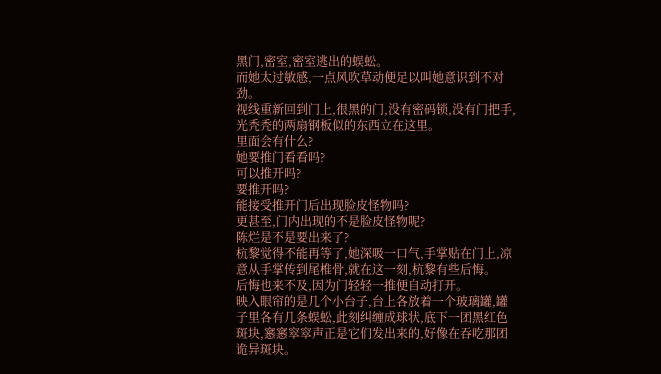黑门,密室,密室逃出的蜈蚣。
而她太过敏感,一点风吹草动便足以叫她意识到不对劲。
视线重新回到门上,很黑的门,没有密码锁,没有门把手,光秃秃的两扇钢板似的东西立在这里。
里面会有什么?
她要推门看看吗?
可以推开吗?
要推开吗?
能接受推开门后出现脸皮怪物吗?
更甚至,门内出现的不是脸皮怪物呢?
陈烂是不是要出来了?
杭黎觉得不能再等了,她深吸一口气,手掌贴在门上,凉意从手掌传到尾椎骨,就在这一刻,杭黎有些后悔。
后悔也来不及,因为门轻轻一推便自动打开。
映入眼帘的是几个小台子,台上各放着一个玻璃罐,罐子里各有几条蜈蚣,此刻纠缠成球状,底下一团黑红色斑块,窸窸窣窣声正是它们发出来的,好像在吞吃那团诡异斑块。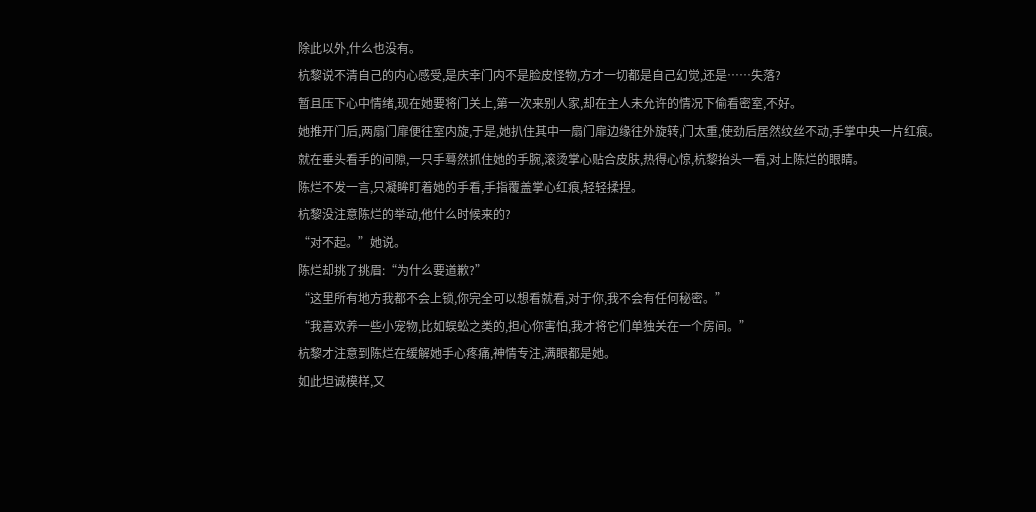除此以外,什么也没有。
杭黎说不清自己的内心感受,是庆幸门内不是脸皮怪物,方才一切都是自己幻觉,还是……失落?
暂且压下心中情绪,现在她要将门关上,第一次来别人家,却在主人未允许的情况下偷看密室,不好。
她推开门后,两扇门扉便往室内旋,于是,她扒住其中一扇门扉边缘往外旋转,门太重,使劲后居然纹丝不动,手掌中央一片红痕。
就在垂头看手的间隙,一只手蓦然抓住她的手腕,滚烫掌心贴合皮肤,热得心惊,杭黎抬头一看,对上陈烂的眼睛。
陈烂不发一言,只凝眸盯着她的手看,手指覆盖掌心红痕,轻轻揉捏。
杭黎没注意陈烂的举动,他什么时候来的?
“对不起。”她说。
陈烂却挑了挑眉:“为什么要道歉?”
“这里所有地方我都不会上锁,你完全可以想看就看,对于你,我不会有任何秘密。”
“我喜欢养一些小宠物,比如蜈蚣之类的,担心你害怕,我才将它们单独关在一个房间。”
杭黎才注意到陈烂在缓解她手心疼痛,神情专注,满眼都是她。
如此坦诚模样,又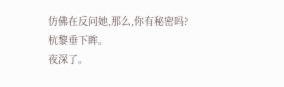仿佛在反问她,那么,你有秘密吗?
杭黎垂下眸。
夜深了。